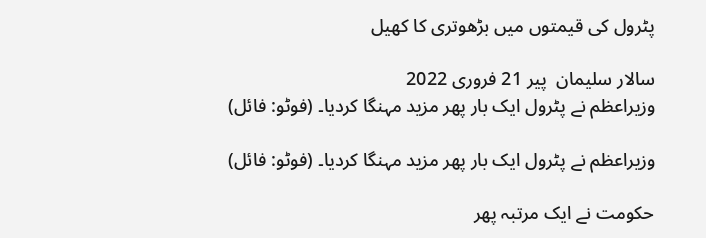پٹرول کی قیمتوں میں بڑھوتری کا کھیل

سالار سلیمان  پير 21 فروری 2022
وزیراعظم نے پٹرول ایک بار پھر مزید مہنگا کردیا۔ (فوٹو: فائل)

وزیراعظم نے پٹرول ایک بار پھر مزید مہنگا کردیا۔ (فوٹو: فائل)

حکومت نے ایک مرتبہ پھر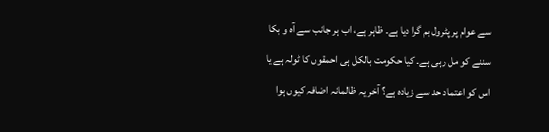سے عوام پر پٹرول بم گرا دیا ہے۔ ظاہر ہے، اب ہر جانب سے آہ و بکا سننے کو مل رہی ہے۔ کیا حکومت بالکل ہی احمقوں کا ٹولہ ہے یا اس کو اعتماد حد سے زیادہ ہے؟ آخر یہ ظالمانہ اضافہ کیوں ہوا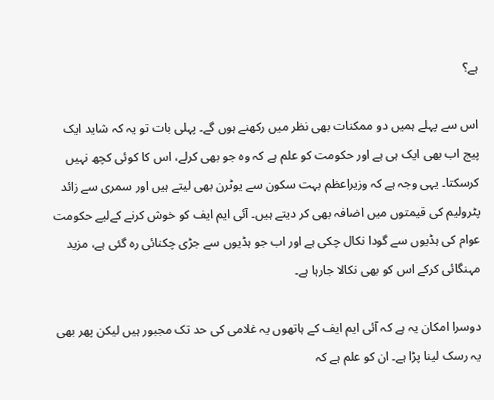ہے؟

اس سے پہلے ہمیں دو ممکنات بھی نظر میں رکھنے ہوں گے۔ پہلی بات تو یہ کہ شاید ایک پیج اب بھی ایک ہی ہے اور حکومت کو علم ہے کہ وہ جو بھی کرلے، اس کا کوئی کچھ نہیں کرسکتا۔ یہی وجہ ہے کہ وزیراعظم بہت سکون سے یوٹرن بھی لیتے ہیں اور سمری سے زائد پٹرولیم کی قیمتوں میں اضافہ بھی کر دیتے ہیں۔ آئی ایم ایف کو خوش کرنے کےلیے حکومت عوام کی ہڈیوں سے گودا نکال چکی ہے اور اب جو ہڈیوں سے جڑی چکنائی رہ گئی ہے، مزید مہنگائی کرکے اس کو بھی نکالا جارہا ہے۔

دوسرا امکان یہ ہے کہ آئی ایم ایف کے ہاتھوں یہ غلامی کی حد تک مجبور ہیں لیکن پھر بھی یہ رسک لینا پڑا ہے۔ ان کو علم ہے کہ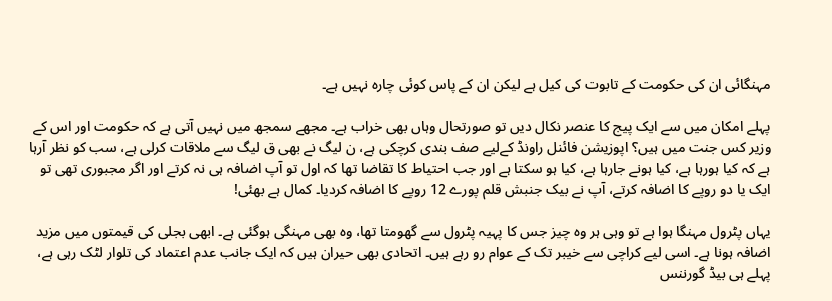مہنگائی ان کی حکومت کے تابوت کی کیل ہے لیکن ان کے پاس کوئی چارہ نہیں ہے۔

پہلے امکان میں سے ایک پیج کا عنصر نکال دیں تو صورتحال وہاں بھی خراب ہے۔ مجھے سمجھ میں نہیں آتی ہے کہ حکومت اور اس کے وزیر کس جنت میں ہیں؟ اپوزیشن فائنل راونڈ کےلیے صف بندی کرچکی ہے، ن لیگ نے بھی ق لیگ سے ملاقات کرلی ہے، سب کو نظر آرہا ہے کہ کیا ہورہا ہے، کیا ہونے جارہا ہے، کیا ہو سکتا ہے اور جب احتیاط کا تقاضا تھا کہ اول تو آپ اضافہ ہی نہ کرتے اور اگر مجبوری تھی تو ایک یا دو روپے کا اضافہ کرتے، آپ نے بیک جنبش قلم پورے 12 روپے کا اضافہ کردیا۔ کمال ہے بھئی!

یہاں پٹرول مہنگا ہوا ہے تو وہی ہر وہ چیز جس کا پہیہ پٹرول سے گھومتا تھا، وہ بھی مہنگی ہوگئی ہے۔ ابھی بجلی کی قیمتوں میں مزید اضافہ ہونا ہے۔ اسی لیے کراچی سے خیبر تک کے عوام رو رہے ہیں۔ اتحادی بھی حیران ہیں کہ ایک جانب عدم اعتماد کی تلوار لٹک رہی ہے، پہلے ہی بیڈ گورننس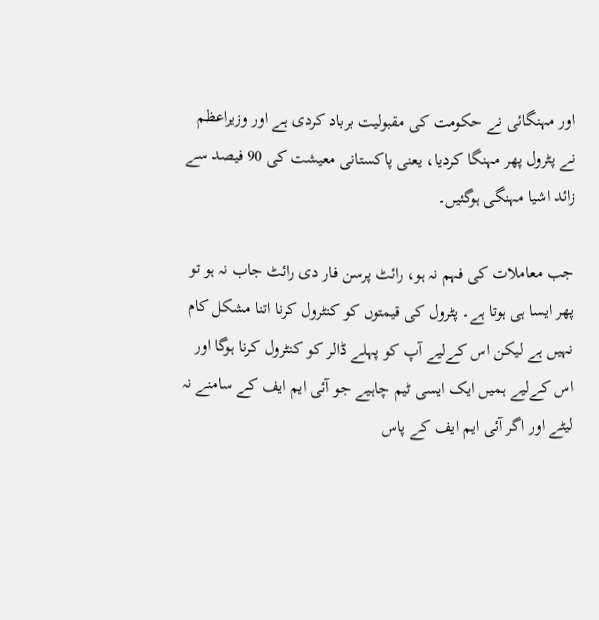اور مہنگائی نے حکومت کی مقبولیت برباد کردی ہے اور وزیراعظم نے پٹرول پھر مہنگا کردیا، یعنی پاکستانی معیشت کی 90 فیصد سے زائد اشیا مہنگی ہوگئیں۔

جب معاملات کی فہم نہ ہو، رائٹ پرسن فار دی رائٹ جاب نہ ہو تو پھر ایسا ہی ہوتا ہے۔ پٹرول کی قیمتوں کو کنٹرول کرنا اتنا مشکل کام نہیں ہے لیکن اس کےلیے آپ کو پہلے ڈالر کو کنٹرول کرنا ہوگا اور اس کےلیے ہمیں ایک ایسی ٹیم چاہیے جو آئی ایم ایف کے سامنے نہ لیٹے اور اگر آئی ایم ایف کے پاس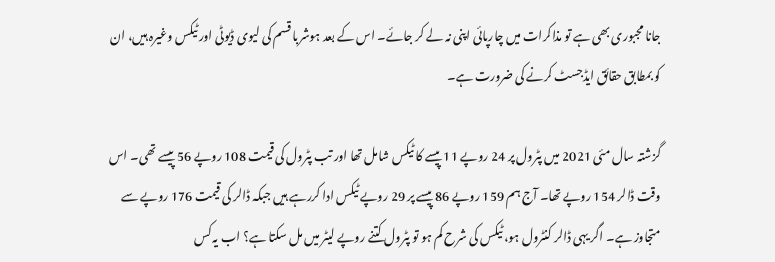جانا مجبوری بھی ہے تو مذاکرات میں چارپائی اپنی نہ لے کر جائے۔ اس کے بعد ہوشربا قسم کی لیوی ڈیوٹی اور ٹیکس وغیرہ ہیں، ان کو بمطابق حقائق ایڈجسٹ کرنے کی ضرورت ہے۔

گزشتہ سال مئی 2021 میں پٹرول پر 24 روپے 11 پیسے کا ٹیکس شامل تھا اور تب پٹرول کی قیمت 108 روپے 56 پیسے تھی۔ اس وقت ڈالر 154 روپے تھا۔ آج ہم 159 روپے 86 پیسے پر 29 روپے ٹیکس ادا کررہے ہیں جبکہ ڈالر کی قیمت 176 روپے سے متجاوز ہے۔ اگر یہی ڈالر کنٹرول ہو، ٹیکس کی شرح کم ہو تو پٹرول کتنے روپے لیٹر میں مل سکتا ہے؟ اب یہ کس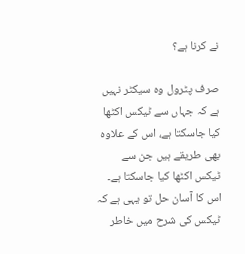نے کرنا ہے؟

صرف پٹرول وہ سیکٹر نہیں ہے کہ جہاں سے ٹیکس اکٹھا کیا جاسکتا ہے، اس کے علاوہ بھی طریقے ہیں جن سے ٹیکس اکٹھا کیا جاسکتا ہے۔ اس کا آسان حل تو یہی ہے کہ ٹیکس کی شرح میں خاطر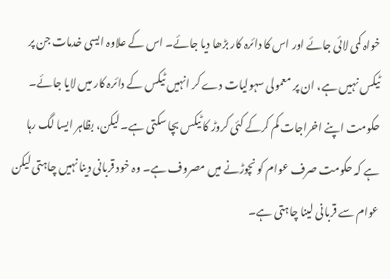خواہ کمی لائی جائے اور اس کا دائرہ کار بڑھا دیا جائے۔ اس کے علاوہ ایسی خدمات جن پر ٹیکس نہیں ہے، ان پر معمولی سہولیات دے کر انہیں ٹیکس کے دائرہ کار میں لایا جائے۔ حکومت اپنے اخراجات کم کرکے کئی کروڑ کا ٹیکس بچا سکتی ہے۔ لیکن، بظاہر ایسا لگ رہا ہے کہ حکومت صرف عوام کو نچوڑنے میں مصروف ہے۔ وہ خود قربانی دینا نہیں چاہتی لیکن عوام سے قربانی لینا چاہتی ہے۔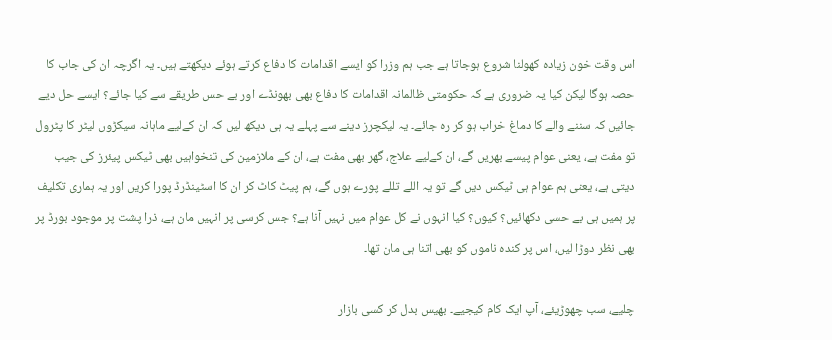اس وقت خون زیادہ کھولنا شروع ہوجاتا ہے جب ہم وزرا کو ایسے اقدامات کا دفاع کرتے ہوئے دیکھتے ہیں۔ یہ اگرچہ ان کی جاب کا حصہ ہوگا لیکن کیا یہ ضروری ہے کہ حکومتی ظالمانہ اقدامات کا دفاع بھی بھونڈے اور بے حس طریقے سے کیا جائے؟ ایسے حل دیے جائیں کہ سننے والے کا دماغ خراب ہو کر رہ جائے۔ یہ لیکچرز دینے سے پہلے یہ ہی دیکھ لیں کہ ان کےلیے ماہانہ سیکڑوں لیٹر کا پٹرول تو مفت ہے، یعنی عوام پیسے بھریں گے، ان کےلیے علاج، گھر بھی مفت ہے، ان کے ملازمین کی تنخواہیں بھی ٹیکس پیئرز کی جیب دیتی ہے، یعنی ہم عوام ہی ٹیکس دیں گے تو یہ اللے تللے پورے ہوں گے، ہم پیٹ کاٹ کر ان کا اسٹینڈرڈ پورا کریں اور یہ ہماری تکلیف پر ہمیں ہی بے حسی دکھائیں؟ کیوں؟ کیا انہوں نے کل عوام میں نہیں آنا ہے؟ جس کرسی پر انہیں مان ہے، ذرا پشت پر موجود بورڈ پر بھی نظر دوڑا لیں، اس پر کندہ ناموں کو بھی اتنا ہی مان تھا۔

چلیے، سب چھوڑیئے، آپ ایک کام کیجیے۔ بھیس بدل کر کسی بازار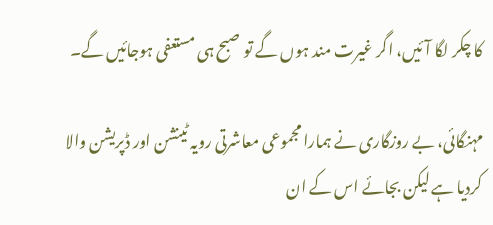کا چکر لگا آئیں، اگر غیرت مند ہوں گے تو صبح ہی مستعفی ہوجائیں گے۔

مہنگائی، بے روزگاری نے ہمارا مجموعی معاشرتی رویہ ٹینشن اور ڈپریشن والا کردیا ہے لیکن بجائے اس کے ان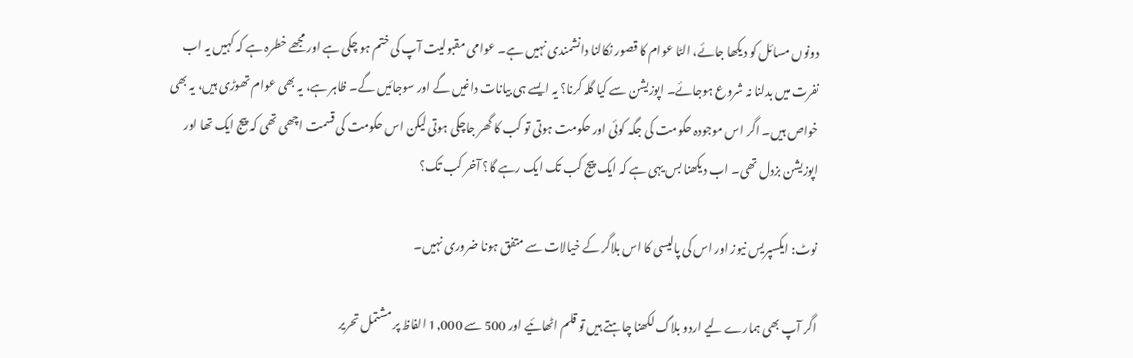دونوں مسائل کو دیکھا جائے، الٹا عوام کا قصور نکالنا دانشمندی نہیں ہے۔ عوامی مقبولیت آپ کی ختم ہو چکی ہے اور مجھے خطرہ ہے کہ کہیں یہ اب نفرت میں بدلنا نہ شروع ہوجائے۔ اپوزیشن سے کیا گلہ کرنا؟ یہ ایسے ہی بیانات داغیں گے اور سوجائیں گے۔ ظاہر ہے، یہ بھی عوام تھوڑی ہیں، یہ بھی خواص ہیں۔ اگر اس موجودہ حکومت کی جگہ کوئی اور حکومت ہوتی تو کب کا گھر جاچکی ہوتی لیکن اس حکومت کی قسمت اچھی تھی کہ پیج ایک تھا اور اپوزیشن بزدل تھی۔ اب دیکھنا بس یہی ہے کہ ایک پیج کب تک ایک رہے گا؟ آخر کب تک؟

نوٹ: ایکسپریس نیوز اور اس کی پالیسی کا اس بلاگر کے خیالات سے متفق ہونا ضروری نہیں۔

اگر آپ بھی ہمارے لیے اردو بلاگ لکھنا چاہتے ہیں تو قلم اٹھائیے اور 500 سے 1,000 الفاظ پر مشتمل تحریر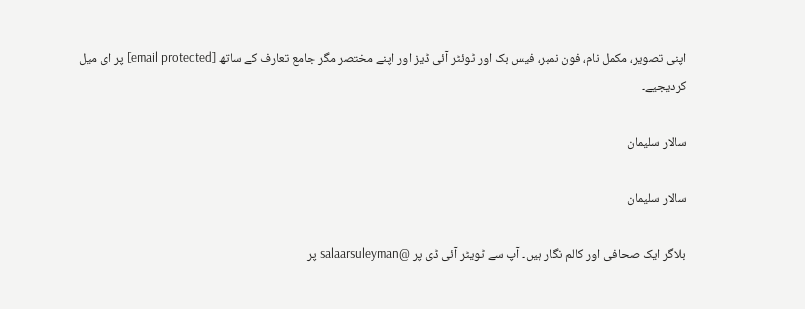اپنی تصویر، مکمل نام، فون نمبر، فیس بک اور ٹوئٹر آئی ڈیز اور اپنے مختصر مگر جامع تعارف کے ساتھ [email protected] پر ای میل کردیجیے۔

سالار سلیمان

سالار سلیمان

بلاگر ایک صحافی اور کالم نگار ہیں۔ آپ سے ٹویٹر آئی ڈی پر @salaarsuleyman پر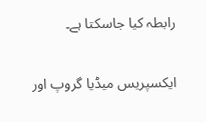رابطہ کیا جاسکتا ہے۔

ایکسپریس میڈیا گروپ اور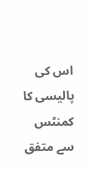اس کی پالیسی کا کمنٹس سے متفق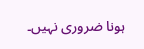ہونا ضروری نہیں۔